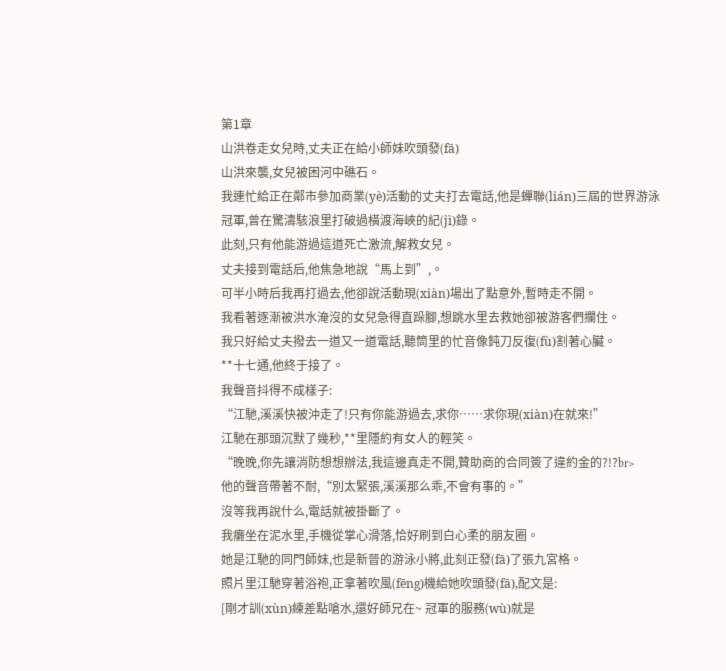第1章
山洪卷走女兒時,丈夫正在給小師妹吹頭發(fā)
山洪來襲,女兒被困河中礁石。
我連忙給正在鄰市參加商業(yè)活動的丈夫打去電話,他是蟬聯(lián)三屆的世界游泳冠軍,曾在驚濤駭浪里打破過橫渡海峽的紀(jì)錄。
此刻,只有他能游過這道死亡激流,解救女兒。
丈夫接到電話后,他焦急地說“馬上到”,。
可半小時后我再打過去,他卻說活動現(xiàn)場出了點意外,暫時走不開。
我看著逐漸被洪水淹沒的女兒急得直跺腳,想跳水里去救她卻被游客們攔住。
我只好給丈夫撥去一道又一道電話,聽筒里的忙音像鈍刀反復(fù)割著心臟。
**十七通,他終于接了。
我聲音抖得不成樣子:
“江馳,溪溪快被沖走了!只有你能游過去,求你……求你現(xiàn)在就來!”
江馳在那頭沉默了幾秒,**里隱約有女人的輕笑。
“晚晚,你先讓消防想想辦法,我這邊真走不開,贊助商的合同簽了違約金的?!?br>
他的聲音帶著不耐,“別太緊張,溪溪那么乖,不會有事的。”
沒等我再說什么,電話就被掛斷了。
我癱坐在泥水里,手機從掌心滑落,恰好刷到白心柔的朋友圈。
她是江馳的同門師妹,也是新晉的游泳小將,此刻正發(fā)了張九宮格。
照片里江馳穿著浴袍,正拿著吹風(fēng)機給她吹頭發(fā),配文是:
[剛才訓(xùn)練差點嗆水,還好師兄在~ 冠軍的服務(wù)就是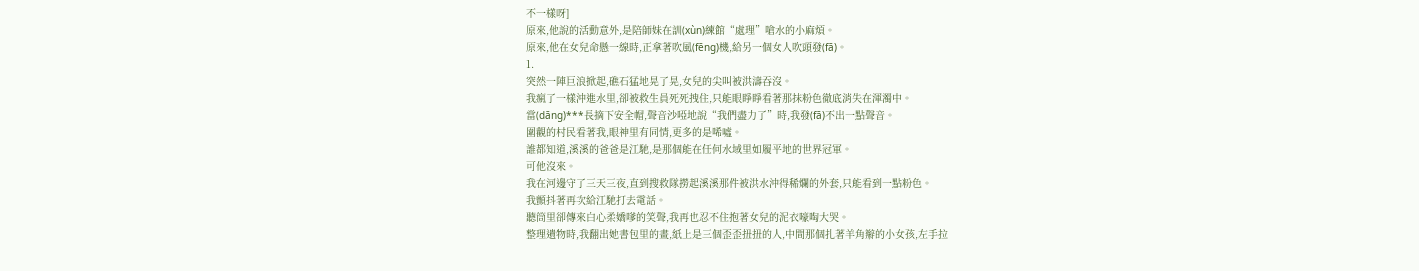不一樣呀]
原來,他說的活動意外,是陪師妹在訓(xùn)練館“處理”嗆水的小麻煩。
原來,他在女兒命懸一線時,正拿著吹風(fēng)機,給另一個女人吹頭發(fā)。
1.
突然一陣巨浪掀起,礁石猛地晃了晃,女兒的尖叫被洪濤吞沒。
我瘋了一樣沖進水里,卻被救生員死死拽住,只能眼睜睜看著那抹粉色徹底消失在渾濁中。
當(dāng)***長摘下安全帽,聲音沙啞地說“我們盡力了”時,我發(fā)不出一點聲音。
圍觀的村民看著我,眼神里有同情,更多的是唏噓。
誰都知道,溪溪的爸爸是江馳,是那個能在任何水域里如履平地的世界冠軍。
可他沒來。
我在河邊守了三天三夜,直到搜救隊撈起溪溪那件被洪水沖得稀爛的外套,只能看到一點粉色。
我顫抖著再次給江馳打去電話。
聽筒里卻傳來白心柔嬌嗲的笑聲,我再也忍不住抱著女兒的泥衣嚎啕大哭。
整理遺物時,我翻出她書包里的畫,紙上是三個歪歪扭扭的人,中間那個扎著羊角辮的小女孩,左手拉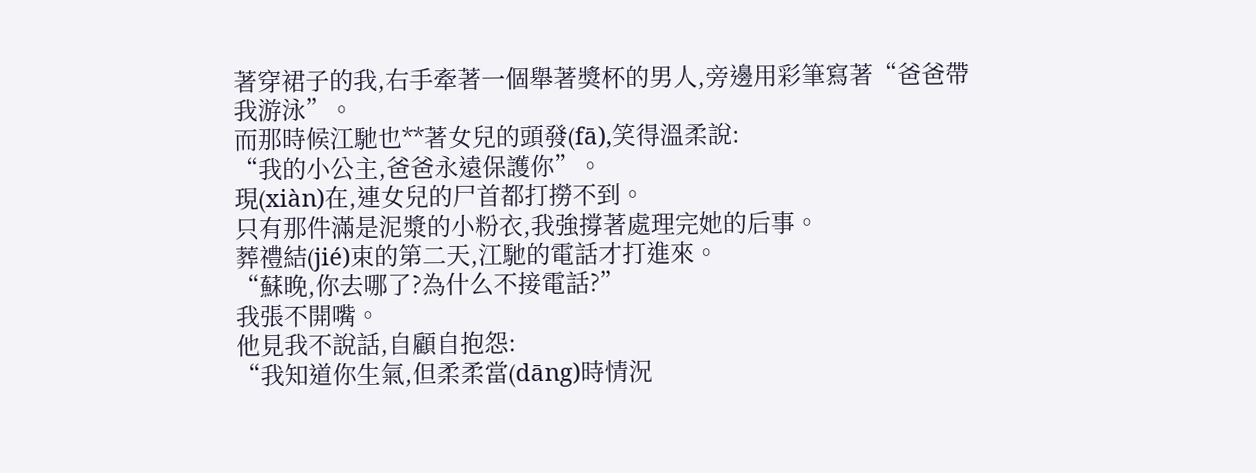著穿裙子的我,右手牽著一個舉著獎杯的男人,旁邊用彩筆寫著“爸爸帶我游泳”。
而那時候江馳也**著女兒的頭發(fā),笑得溫柔說:
“我的小公主,爸爸永遠保護你”。
現(xiàn)在,連女兒的尸首都打撈不到。
只有那件滿是泥漿的小粉衣,我強撐著處理完她的后事。
葬禮結(jié)束的第二天,江馳的電話才打進來。
“蘇晚,你去哪了?為什么不接電話?”
我張不開嘴。
他見我不說話,自顧自抱怨:
“我知道你生氣,但柔柔當(dāng)時情況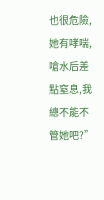也很危險,她有哮喘,嗆水后差點窒息,我總不能不管她吧?”